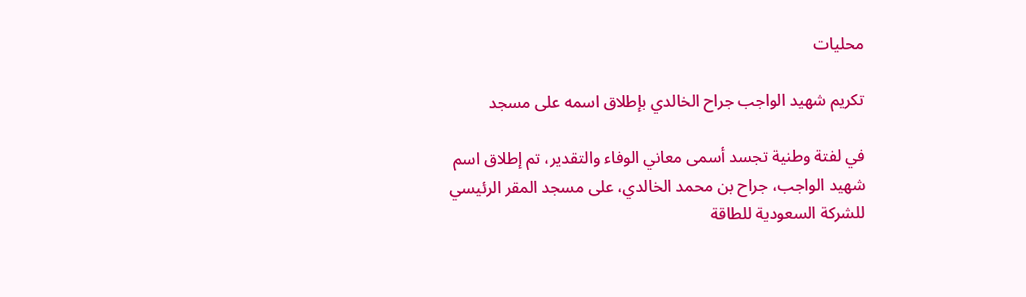محليات

تكريم شهيد الواجب جراح الخالدي بإطلاق اسمه على مسجد

في لفتة وطنية تجسد أسمى معاني الوفاء والتقدير، تم إطلاق اسم شهيد الواجب، جراح بن محمد الخالدي، على مسجد المقر الرئيسي للشركة السعودية للطاقة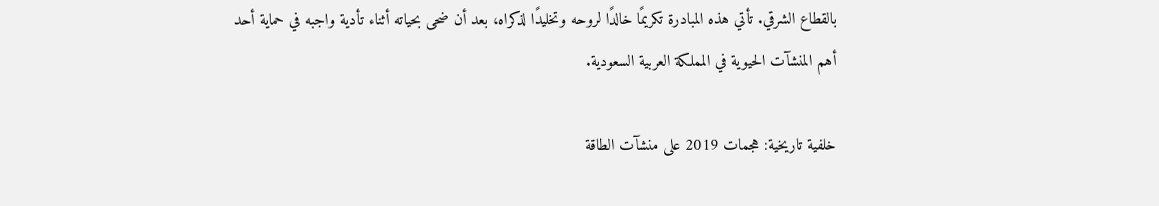بالقطاع الشرقي. تأتي هذه المبادرة تكريمًا خالدًا لروحه وتخليدًا لذكراه، بعد أن ضحى بحياته أثناء تأدية واجبه في حماية أحد أهم المنشآت الحيوية في المملكة العربية السعودية.

خلفية تاريخية: هجمات 2019 على منشآت الطاقة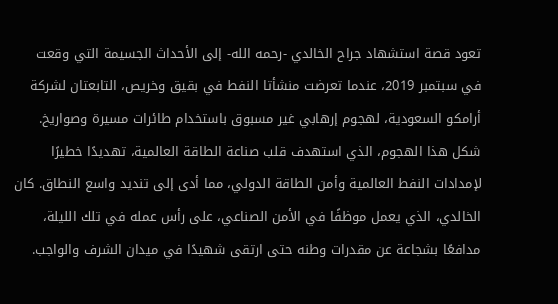تعود قصة استشهاد جراح الخالدي -رحمه الله- إلى الأحداث الجسيمة التي وقعت في سبتمبر 2019، عندما تعرضت منشأتا النفط في بقيق وخريص، التابعتان لشركة أرامكو السعودية، لهجوم إرهابي غير مسبوق باستخدام طائرات مسيرة وصواريخ. شكل هذا الهجوم، الذي استهدف قلب صناعة الطاقة العالمية، تهديدًا خطيرًا لإمدادات النفط العالمية وأمن الطاقة الدولي، مما أدى إلى تنديد واسع النطاق. كان الخالدي، الذي يعمل موظفًا في الأمن الصناعي، على رأس عمله في تلك الليلة، مدافعًا بشجاعة عن مقدرات وطنه حتى ارتقى شهيدًا في ميدان الشرف والواجب.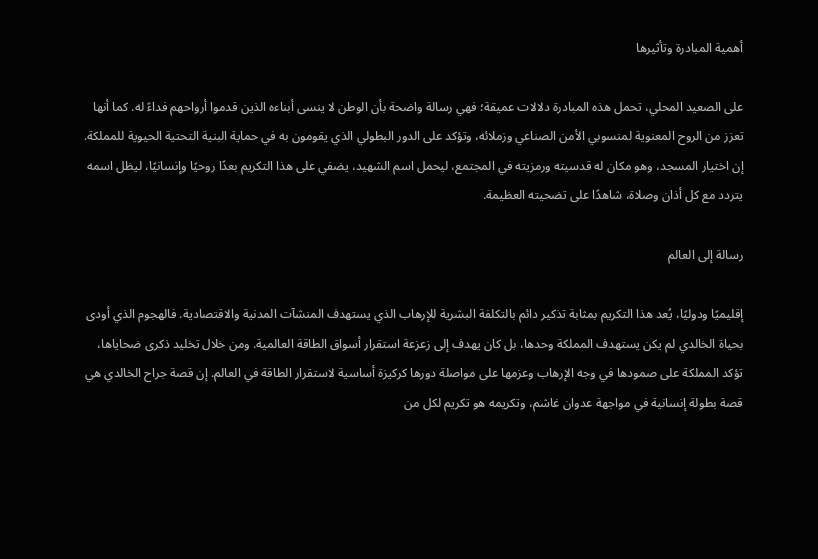أهمية المبادرة وتأثيرها

على الصعيد المحلي، تحمل هذه المبادرة دلالات عميقة؛ فهي رسالة واضحة بأن الوطن لا ينسى أبناءه الذين قدموا أرواحهم فداءً له. كما أنها تعزز من الروح المعنوية لمنسوبي الأمن الصناعي وزملائه، وتؤكد على الدور البطولي الذي يقومون به في حماية البنية التحتية الحيوية للمملكة. إن اختيار المسجد، وهو مكان له قدسيته ورمزيته في المجتمع، ليحمل اسم الشهيد، يضفي على هذا التكريم بعدًا روحيًا وإنسانيًا، ليظل اسمه يتردد مع كل أذان وصلاة، شاهدًا على تضحيته العظيمة.

رسالة إلى العالم

إقليميًا ودوليًا، يُعد هذا التكريم بمثابة تذكير دائم بالتكلفة البشرية للإرهاب الذي يستهدف المنشآت المدنية والاقتصادية. فالهجوم الذي أودى بحياة الخالدي لم يكن يستهدف المملكة وحدها، بل كان يهدف إلى زعزعة استقرار أسواق الطاقة العالمية. ومن خلال تخليد ذكرى ضحاياها، تؤكد المملكة على صمودها في وجه الإرهاب وعزمها على مواصلة دورها كركيزة أساسية لاستقرار الطاقة في العالم. إن قصة جراح الخالدي هي قصة بطولة إنسانية في مواجهة عدوان غاشم، وتكريمه هو تكريم لكل من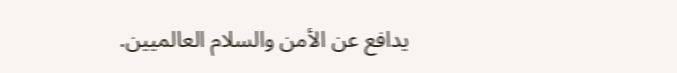يدافع عن الأمن والسلام العالميين.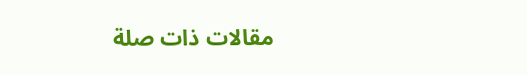مقالات ذات صلة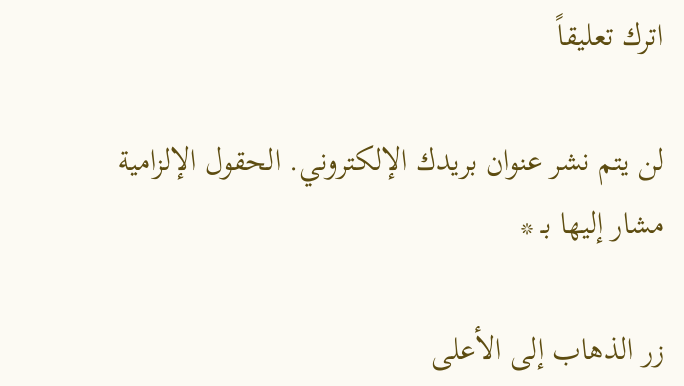اترك تعليقاً

لن يتم نشر عنوان بريدك الإلكتروني. الحقول الإلزامية مشار إليها بـ *

زر الذهاب إلى الأعلى